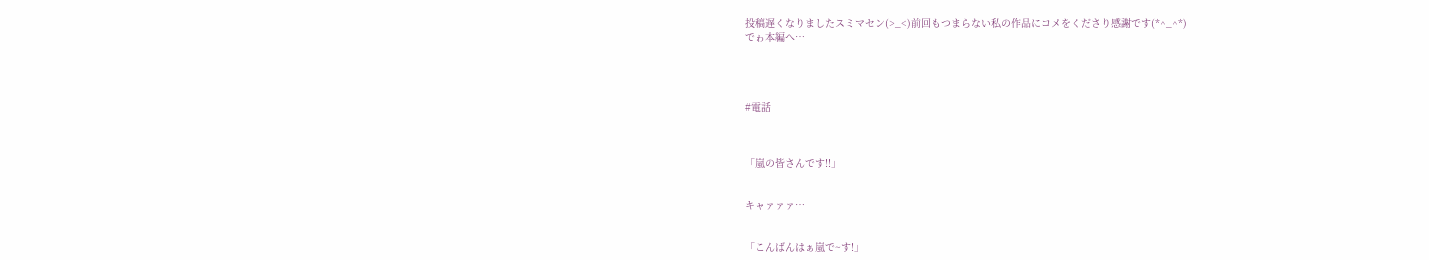投稿遅くなりましたスミマセン(>_<)前回もつまらない私の作品にコメをくださり感謝です(*^_^*)
でゎ本編へ…




#電話



「嵐の皆さんです!!」


キャァァァ…


「こんばんはぁ嵐で~す!」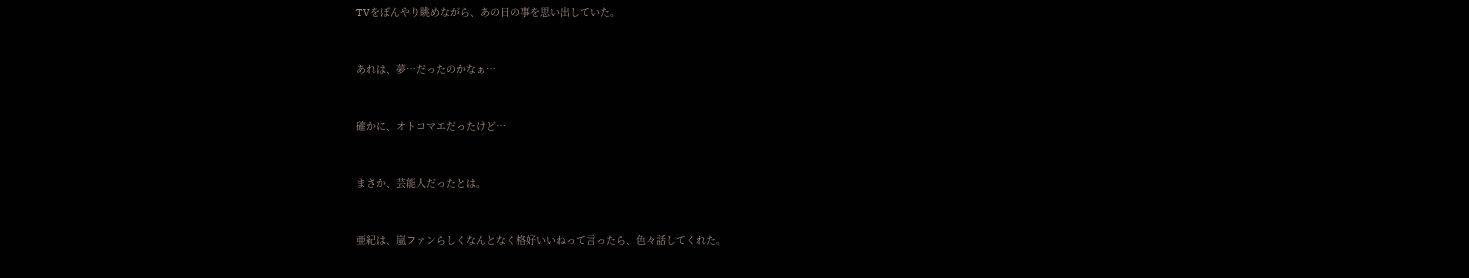TVをぼんやり眺めながら、あの日の事を思い出していた。


あれは、夢…だったのかなぁ…


確かに、オトコマエだったけど…


まさか、芸能人だったとは。


亜紀は、嵐ファンらしくなんとなく格好いいねって言ったら、色々話してくれた。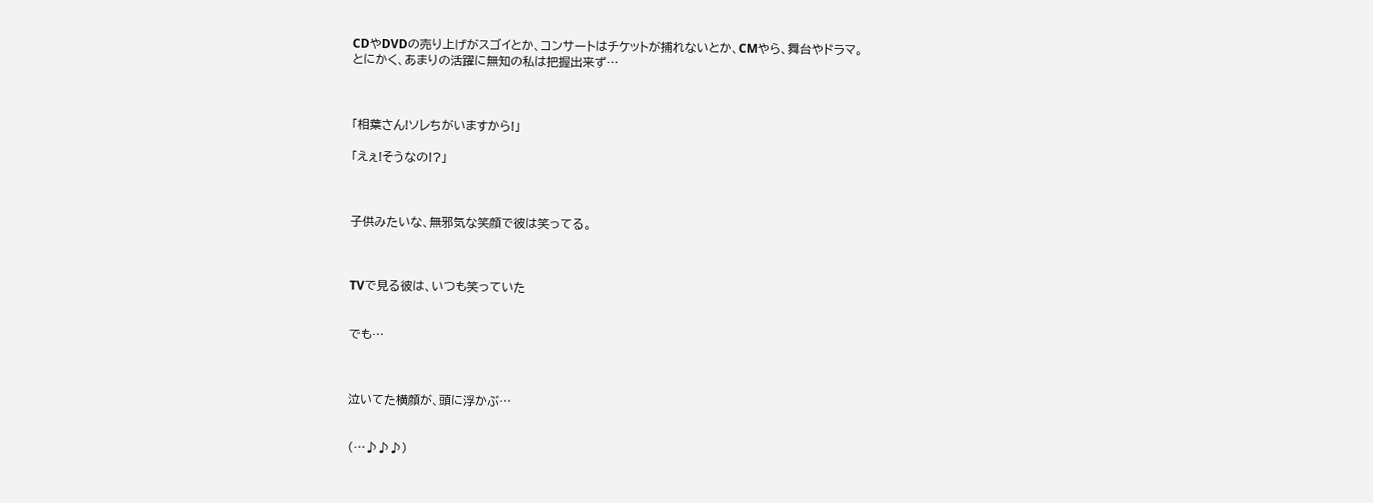CDやDVDの売り上げがスゴイとか、コンサートはチケットが捕れないとか、CMやら、舞台やドラマ。
とにかく、あまりの活躍に無知の私は把握出来ず…



「相葉さん!ソレちがいますから!」

「えぇ!そうなの!?」



子供みたいな、無邪気な笑顔で彼は笑ってる。



TVで見る彼は、いつも笑っていた


でも…



泣いてた横顔が、頭に浮かぶ…


(…♪♪♪)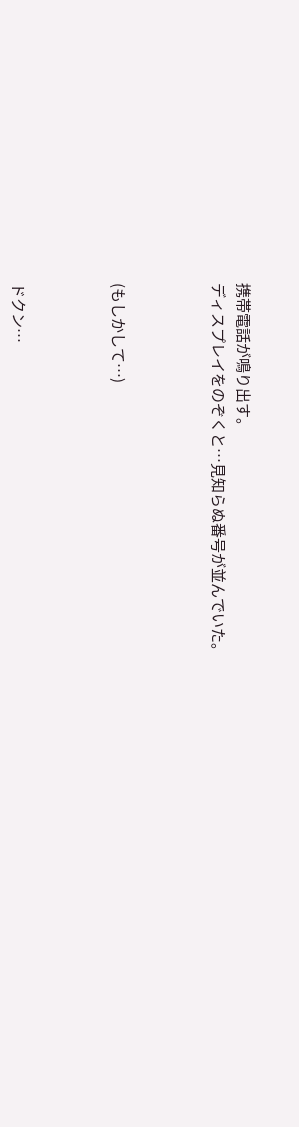携帯電話が鳴り出す。
ディスプレイをのぞくと…見知らぬ番号が並んでいた。



(もしかして…)



ドクン…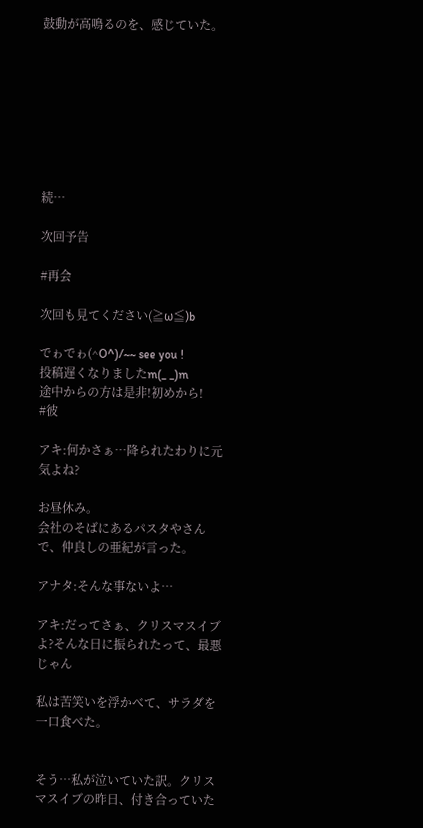鼓動が高鳴るのを、感じていた。








続…

次回予告

#再会

次回も見てください(≧ω≦)b

でゎでゎ(^O^)/~~ see you !
投稿遅くなりましたm(_ _)m
途中からの方は是非!初めから!
#彼

アキ:何かさぁ…降られたわりに元気よね?

お昼休み。
会社のそばにあるパスタやさんで、仲良しの亜紀が言った。

アナタ:そんな事ないよ…

アキ:だってさぁ、クリスマスイブよ?そんな日に振られたって、最悪じゃん

私は苦笑いを浮かべて、サラダを一口食べた。


そう…私が泣いていた訳。クリスマスイブの昨日、付き合っていた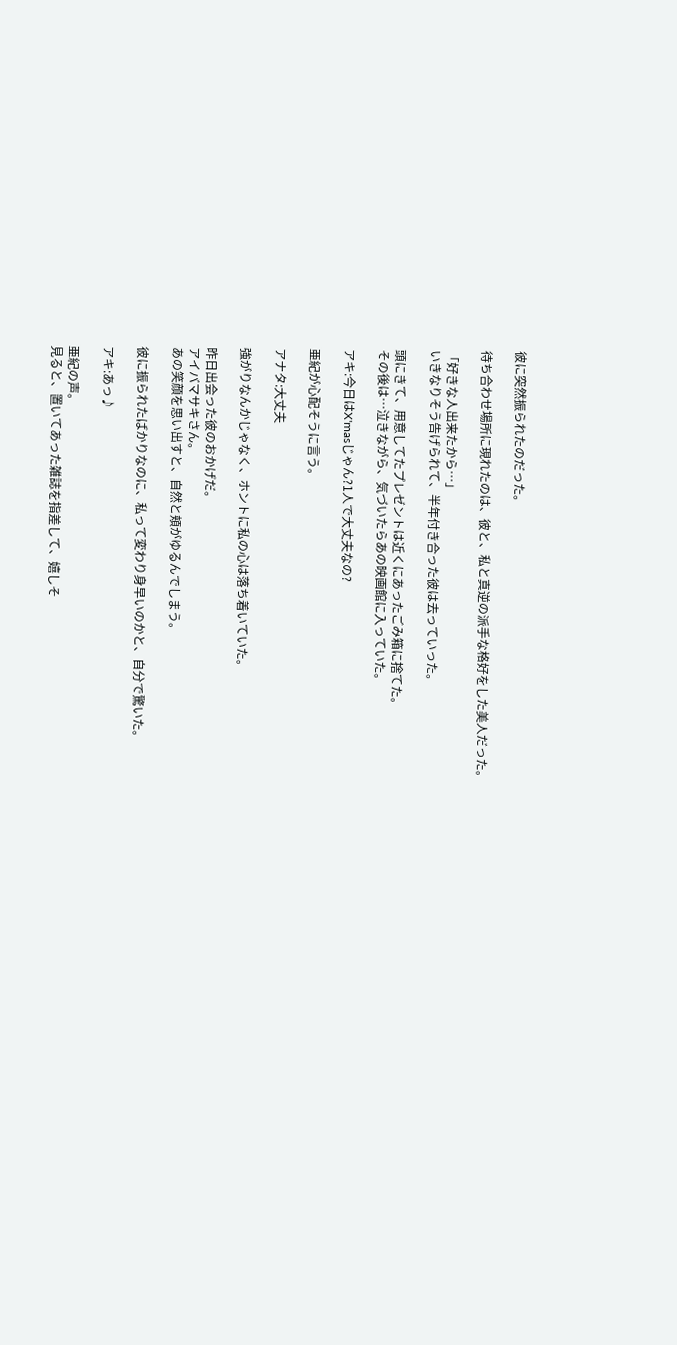彼に突然振られたのだった。

待ち合わせ場所に現れたのは、彼と、私と真逆の派手な格好をした美人だった。

「好きな人出来たから…」
いきなりそう告げられて、半年付き合った彼は去っていった。

頭にきて、用意してたプレゼントは近くにあったごみ箱に捨てた。
その後は…泣きながら、気づいたらあの映画館に入っていた。

アキ:今日はX'masじゃん?1人で大丈夫なの?

亜紀が心配そうに言う。

アナタ:大丈夫

強がりなんかじゃなく、ホントに私の心は落ち着いていた。

昨日出会った彼のおかげだ。
アイバマサキさん。
あの笑顔を思い出すと、自然と頬がゆるんでしまう。

彼に振られたばかりなのに、私って変わり身早いのかと、自分で驚いた。

アキ:あっ♪

亜紀の声。
見ると、置いてあった雑誌を指差して、嬉しそ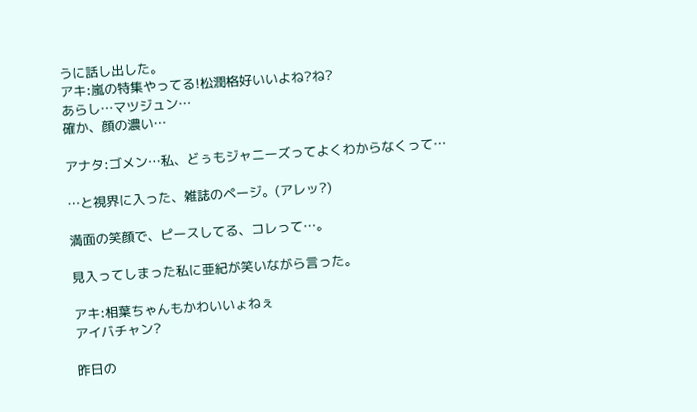うに話し出した。
アキ:嵐の特集やってる!松潤格好いいよね?ね?
あらし…マツジュン…
確か、顔の濃い…

アナタ:ゴメン…私、どぅもジャニーズってよくわからなくって…

…と視界に入った、雑誌のページ。(アレッ?)

満面の笑顔で、ピースしてる、コレって…。

見入ってしまった私に亜紀が笑いながら言った。

アキ:相葉ちゃんもかわいいょねぇ
アイバチャン?

昨日の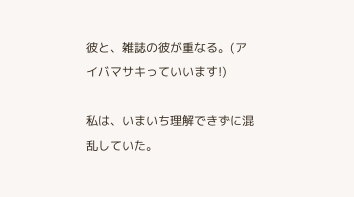彼と、雑誌の彼が重なる。(アイバマサキっていいます!)

私は、いまいち理解できずに混乱していた。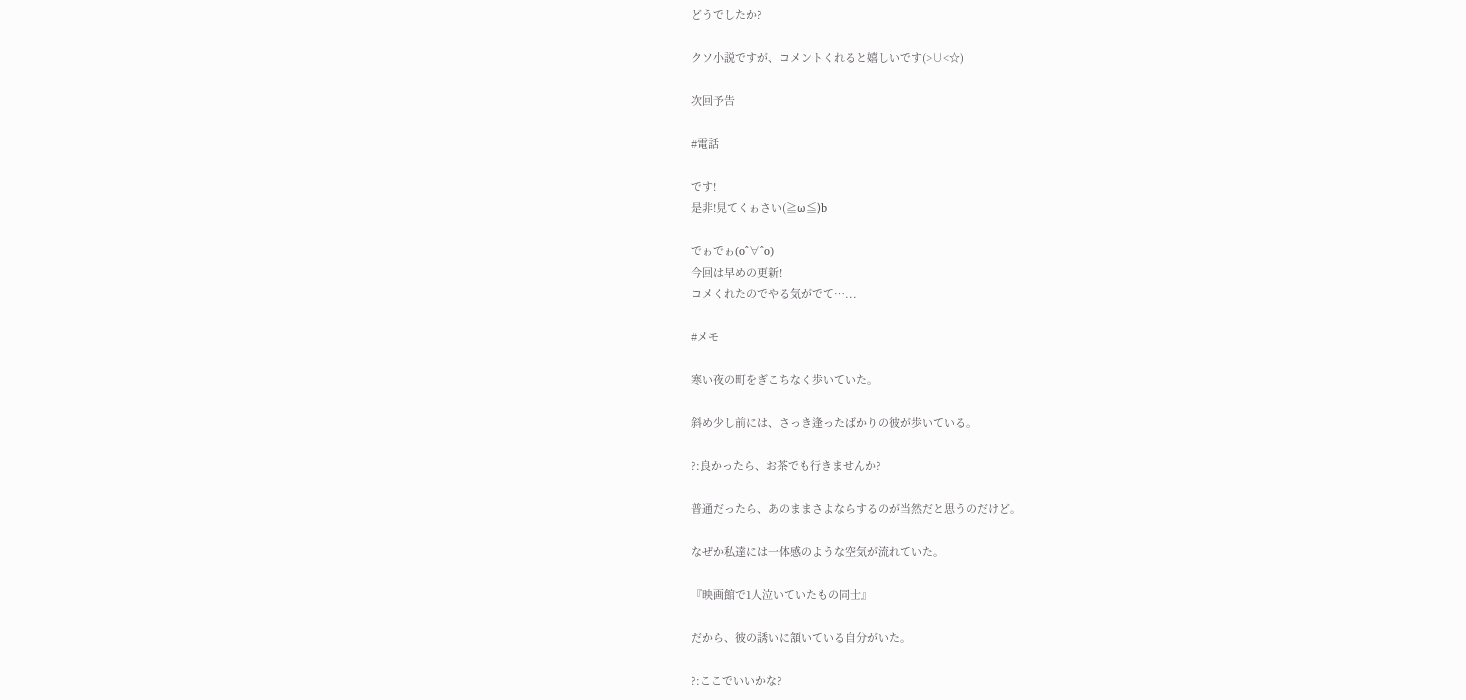どうでしたか?

クソ小説ですが、コメントくれると嬉しいです(>∪<☆)

次回予告

#電話

です!
是非!見てくゎさい(≧ω≦)b

でゎでゎ(o^∀^o)
今回は早めの更新!
コメくれたのでやる気がでて…...

#メモ

寒い夜の町をぎこちなく歩いていた。

斜め少し前には、さっき逢ったばかりの彼が歩いている。

?:良かったら、お茶でも行きませんか?

普通だったら、あのままさよならするのが当然だと思うのだけど。

なぜか私達には一体感のような空気が流れていた。

『映画館で1人泣いていたもの同士』

だから、彼の誘いに頷いている自分がいた。

?:ここでいいかな?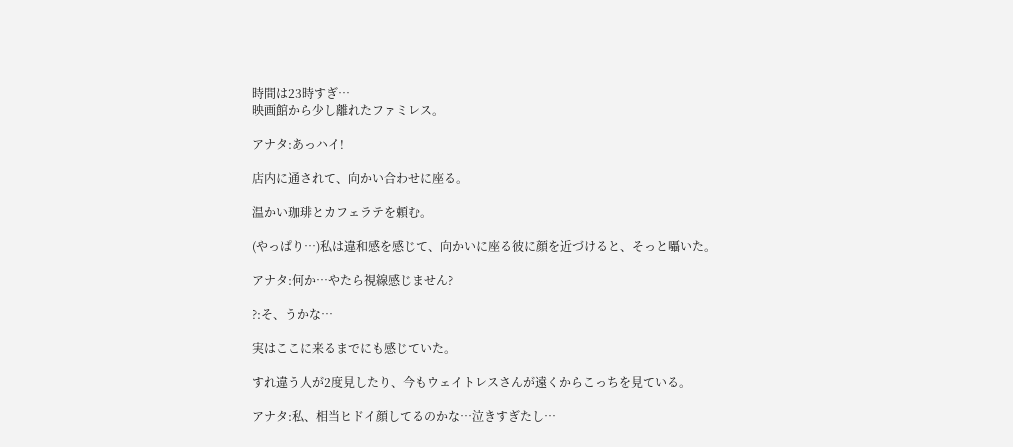時間は23時すぎ…
映画館から少し離れたファミレス。

アナタ:あっハイ!

店内に通されて、向かい合わせに座る。

温かい珈琲とカフェラテを頼む。

(やっぱり…)私は違和感を感じて、向かいに座る彼に顔を近づけると、そっと囁いた。

アナタ:何か…やたら視線感じません?

?:そ、うかな…

実はここに来るまでにも感じていた。

すれ違う人が2度見したり、今もウェイトレスさんが遠くからこっちを見ている。

アナタ:私、相当ヒドイ顔してるのかな…泣きすぎたし…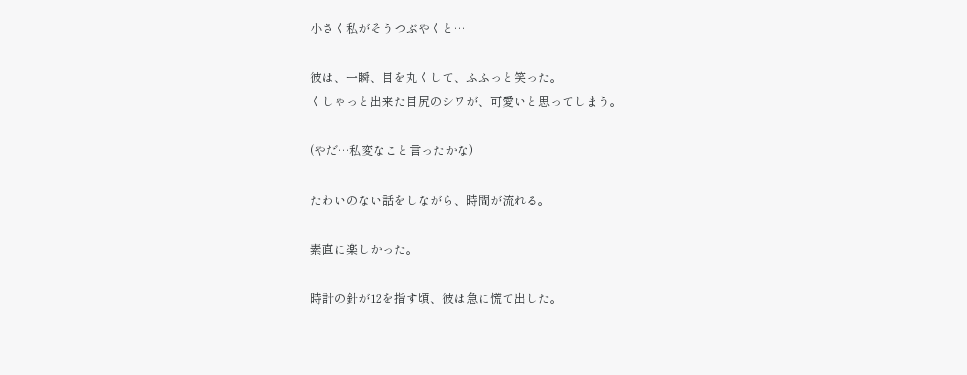小さく私がそうつぶやくと…

彼は、一瞬、目を丸くして、ふふっと笑った。
くしゃっと出来た目尻のシワが、可愛いと思ってしまう。

(やだ…私変なこと言ったかな)

たわいのない話をしながら、時間が流れる。

素直に楽しかった。

時計の針が12を指す頃、彼は急に慌て出した。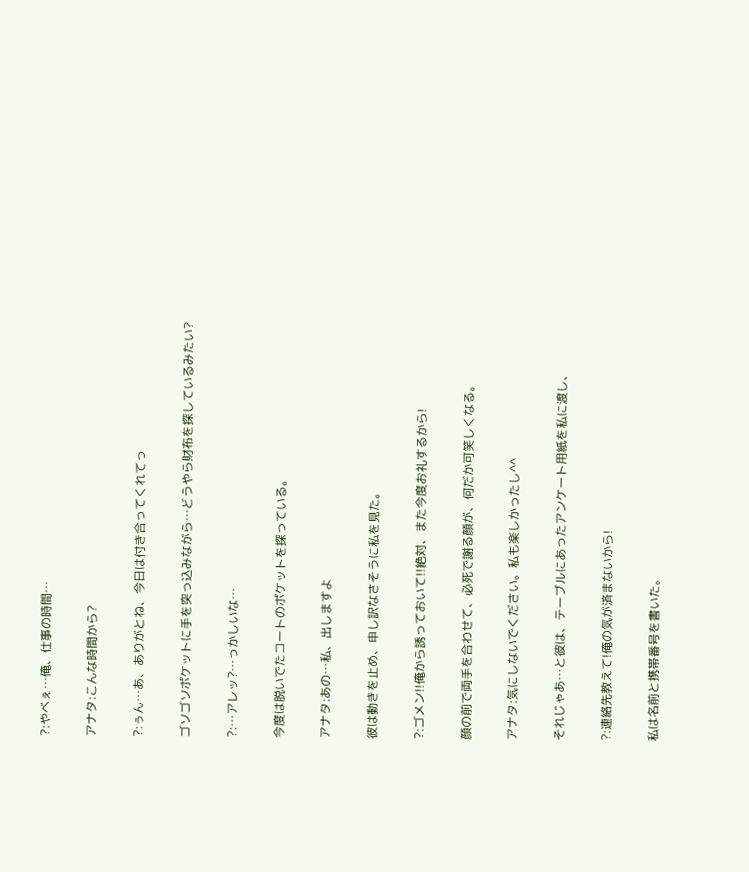?:やべぇ…俺、仕事の時間…

アナタ:こんな時間から?

?:ぅん…あ、ありがとね、今日は付き合ってくれてっ

ゴソゴソポケットに手を突っ込みながら…どうやら財布を探しているみたい?

?:…アレッ?…っかしいな…

今度は脱いでたコートのポケットを探っている。

アナタ:あの…私、出しますよ

彼は動きを止め、申し訳なさそうに私を見た。

?:ゴメン!!俺から誘っておいて!!絶対、また今度お礼するから!

顔の前で両手を合わせて、必死で謝る顔が、何だか可笑しくなる。

アナタ:気にしないでください。私も楽しかったし^^

それじゃあ…と彼は、テーブルにあったアンケート用紙を私に渡し、

?:連絡先教えて!俺の気が済まないから!

私は名前と携帯番号を書いた。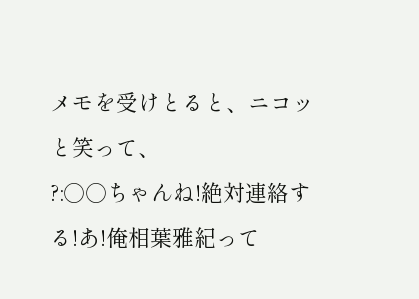メモを受けとると、ニコッと笑って、
?:○○ちゃんね!絶対連絡する!あ!俺相葉雅紀って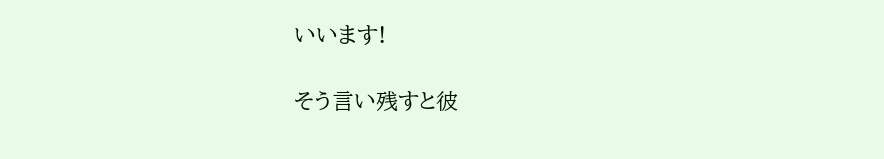いいます!

そう言い残すと彼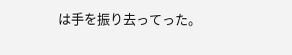は手を振り去ってった。